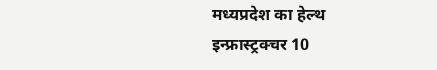मध्यप्रदेश का हेल्थ इन्फ्रास्ट्रक्चर 10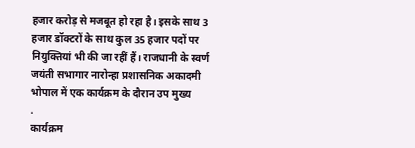हजार करोड़ से मजबूत हो रहा है। इसके साथ 3 हजार डॉक्टरों के साथ कुल 35 हजार पदों पर नियुक्तियां भी की जा रहीं हैं। राजधानी के स्वर्ण जयंती सभागार नारोन्हा प्रशासनिक अकादमी भोपाल में एक कार्यक्रम के दौरान उप मुख्य
.
कार्यक्रम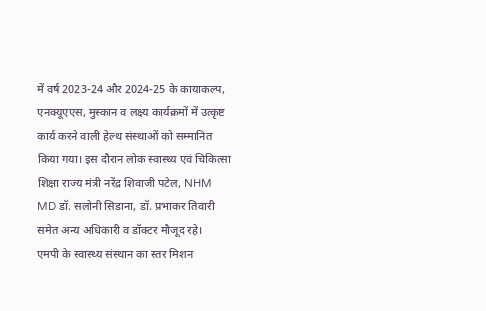में वर्ष 2023-24 और 2024-25 के कायाकल्प, एनक्यूएएस, मुस्कान व लक्ष्य कार्यक्रमों में उत्कृष्ट कार्य करने वाली हेल्थ संस्थाओं को सम्मानित किया गया। इस दौरान लोक स्वास्थ्य एवं चिकित्सा शिक्षा राज्य मंत्री नरेंद्र शिवाजी पटेल, NHM MD डॉ. सलोनी सिडाना, डॉ. प्रभाकर तिवारी समेत अन्य अधिकारी व डॉक्टर मौजूद रहे।
एमपी के स्वास्थ्य संस्थान का स्तर मिशन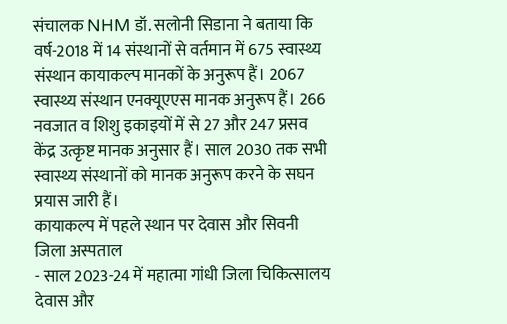संचालक NHM डॉ. सलोनी सिडाना ने बताया कि वर्ष-2018 में 14 संस्थानों से वर्तमान में 675 स्वास्थ्य संस्थान कायाकल्प मानकों के अनुरूप हैं। 2067 स्वास्थ्य संस्थान एनक्यूएएस मानक अनुरूप हैं। 266 नवजात व शिशु इकाइयों में से 27 और 247 प्रसव केंद्र उत्कृष्ट मानक अनुसार हैं। साल 2030 तक सभी स्वास्थ्य संस्थानों को मानक अनुरूप करने के सघन प्रयास जारी हैं।
कायाकल्प में पहले स्थान पर देवास और सिवनी जिला अस्पताल
- साल 2023-24 में महात्मा गांधी जिला चिकित्सालय देवास और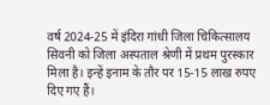वर्ष 2024-25 में इंदिरा गांधी जिला चिकित्सालय सिवनी को जिला अस्पताल श्रेणी में प्रथम पुरस्कार मिला है। इन्हें इनाम के तौर पर 15-15 लाख रुपए दिए गए हैं।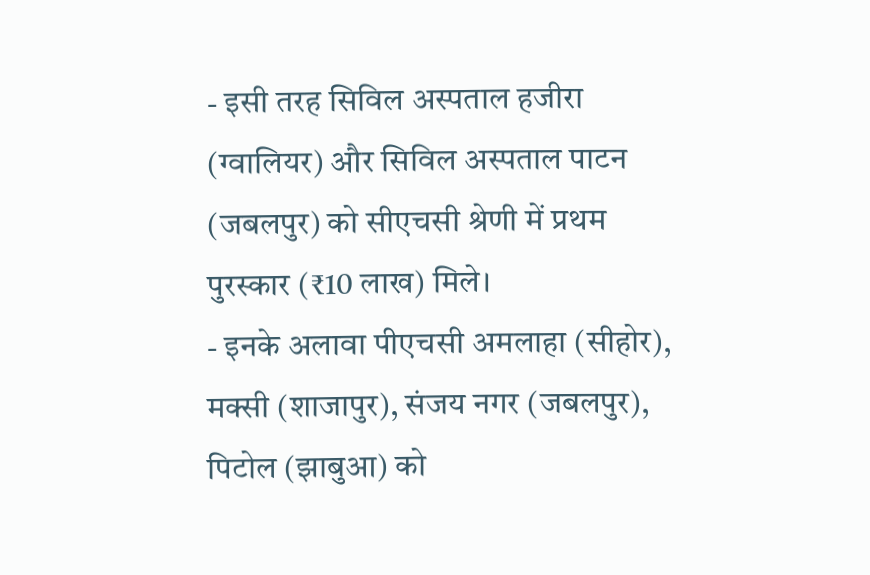- इसी तरह सिविल अस्पताल हजीरा (ग्वालियर) और सिविल अस्पताल पाटन (जबलपुर) को सीएचसी श्रेणी में प्रथम पुरस्कार (₹10 लाख) मिले।
- इनके अलावा पीएचसी अमलाहा (सीहोर), मक्सी (शाजापुर), संजय नगर (जबलपुर), पिटोल (झाबुआ) को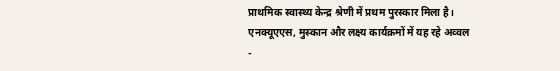प्राथमिक स्वास्थ्य केन्द्र श्रेणी में प्रथम पुरस्कार मिला है।
एनक्यूएएस, मुस्कान और लक्ष्य कार्यक्रमों में यह रहे अव्वल
-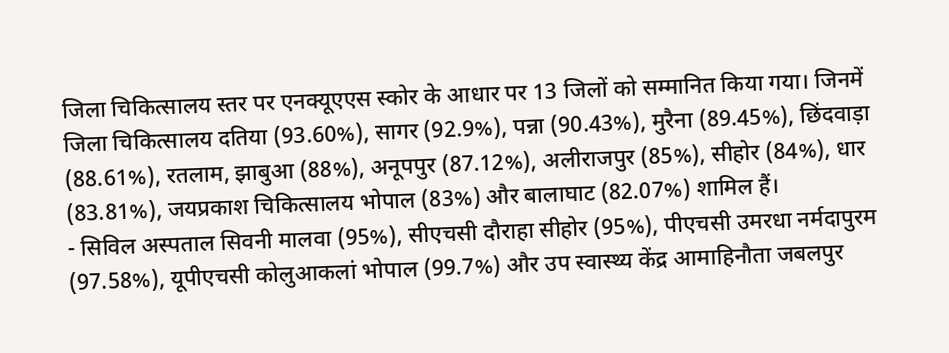जिला चिकित्सालय स्तर पर एनक्यूएएस स्कोर के आधार पर 13 जिलों को सम्मानित किया गया। जिनमें जिला चिकित्सालय दतिया (93.60%), सागर (92.9%), पन्ना (90.43%), मुरैना (89.45%), छिंदवाड़ा (88.61%), रतलाम, झाबुआ (88%), अनूपपुर (87.12%), अलीराजपुर (85%), सीहोर (84%), धार (83.81%), जयप्रकाश चिकित्सालय भोपाल (83%) और बालाघाट (82.07%) शामिल हैं।
- सिविल अस्पताल सिवनी मालवा (95%), सीएचसी दौराहा सीहोर (95%), पीएचसी उमरधा नर्मदापुरम (97.58%), यूपीएचसी कोलुआकलां भोपाल (99.7%) और उप स्वास्थ्य केंद्र आमाहिनौता जबलपुर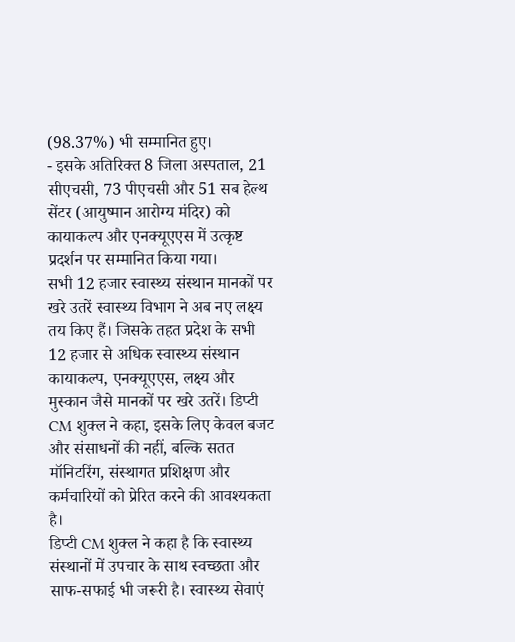(98.37%) भी सम्मानित हुए।
- इसके अतिरिक्त 8 जिला अस्पताल, 21 सीएचसी, 73 पीएचसी और 51 सब हेल्थ सेंटर (आयुष्मान आरोग्य मंदिर) को कायाकल्प और एनक्यूएएस में उत्कृष्ट प्रदर्शन पर सम्मानित किया गया।
सभी 12 हजार स्वास्थ्य संस्थान मानकों पर खरे उतरें स्वास्थ्य विभाग ने अब नए लक्ष्य तय किए हैं। जिसके तहत प्रदेश के सभी 12 हजार से अधिक स्वास्थ्य संस्थान कायाकल्प, एनक्यूएएस, लक्ष्य और मुस्कान जैसे मानकों पर खरे उतरें। डिप्टी CM शुक्ल ने कहा, इसके लिए केवल बजट और संसाधनों की नहीं, बल्कि सतत मॉनिटरिंग, संस्थागत प्रशिक्षण और कर्मचारियों को प्रेरित करने की आवश्यकता है।
डिप्टी CM शुक्ल ने कहा है कि स्वास्थ्य संस्थानों में उपचार के साथ स्वच्छता और साफ-सफाई भी जरूरी है। स्वास्थ्य सेवाएं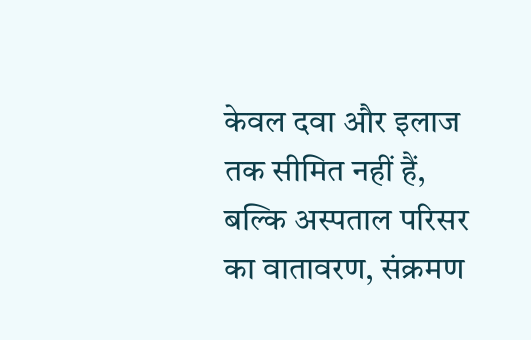केवल दवा और इलाज तक सीमित नहीं हैं, बल्कि अस्पताल परिसर का वातावरण, संक्रमण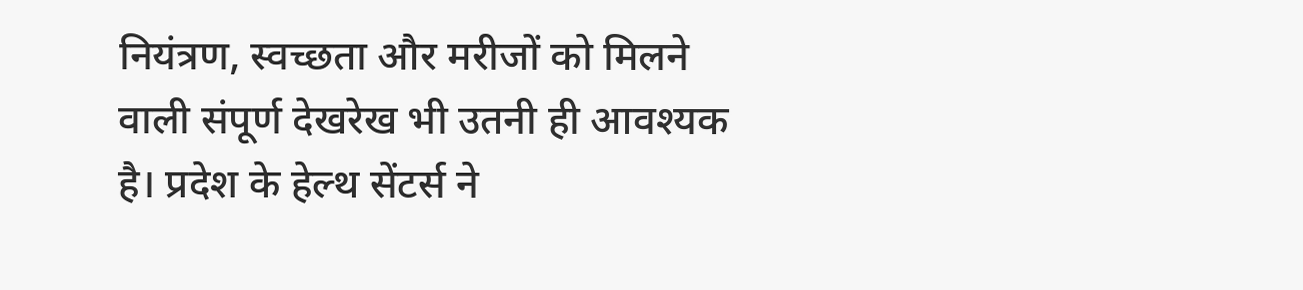नियंत्रण, स्वच्छता और मरीजों को मिलने वाली संपूर्ण देखरेख भी उतनी ही आवश्यक है। प्रदेश के हेल्थ सेंटर्स ने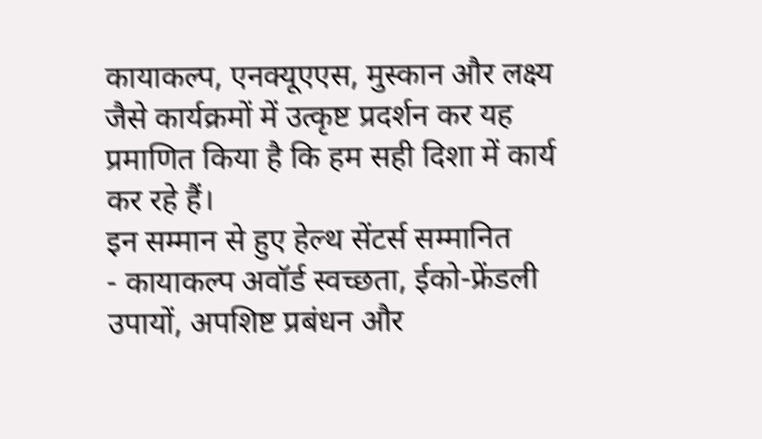कायाकल्प, एनक्यूएएस, मुस्कान और लक्ष्य जैसे कार्यक्रमों में उत्कृष्ट प्रदर्शन कर यह प्रमाणित किया है कि हम सही दिशा में कार्य कर रहे हैं।
इन सम्मान से हुए हेल्थ सेंटर्स सम्मानित
- कायाकल्प अवॉर्ड स्वच्छता, ईको-फ्रेंडली उपायों, अपशिष्ट प्रबंधन और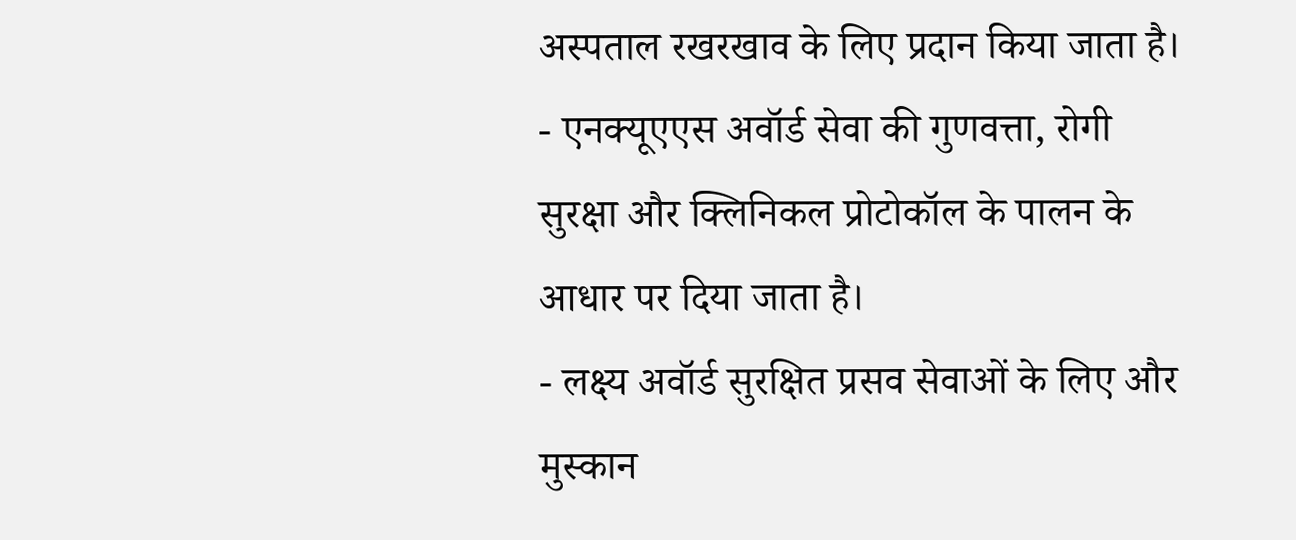अस्पताल रखरखाव के लिए प्रदान किया जाता है।
- एनक्यूएएस अवॉर्ड सेवा की गुणवत्ता, रोगी सुरक्षा और क्लिनिकल प्रोटोकॉल के पालन के आधार पर दिया जाता है।
- लक्ष्य अवॉर्ड सुरक्षित प्रसव सेवाओं के लिए और मुस्कान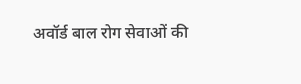अवॉर्ड बाल रोग सेवाओं की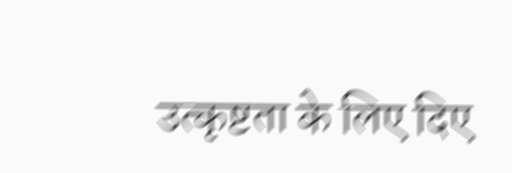उत्कृष्टता के लिए दिए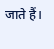जाते हैं।